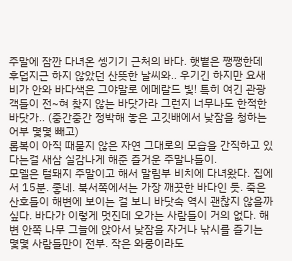주말에 잠깐 다녀온 셍기기 근처의 바다. 햇볕은 쨍쨍한데 후덥지근 하지 않았던 산뜻한 날씨와.. 우기긴 하지만 요새 비가 안와 바다색은 그야말로 에메랄드 빛! 특히 여긴 관광객들이 전~혀 찾지 않는 바닷가라 그런지 너무나도 한적한 바닷가.. (중간중간 정박해 놓은 고깃배에서 낮잠을 청하는 어부 몇몇 빼고)
롬복이 아직 때묻지 않은 자연 그대로의 모습을 간직하고 있다는걸 새삼 실감나게 해준 즐거운 주말나들이.
모델은 털돼지 주말이고 해서 말림부 비치에 다녀왔다. 집에서 15분. 좋네. 북서쪽에서는 가장 깨끗한 바다인 듯. 죽은 산호들이 해변에 보이는 걸 보니 바닷속 역시 괜찮지 않을까 싶다. 바다가 이렇게 멋진데 오가는 사람들이 거의 없다. 해변 안쪽 나무 그늘에 앉아서 낮잠을 자거나 낚시를 즐기는 몇몇 사람들만이 전부. 작은 와룽이라도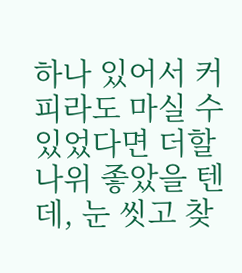하나 있어서 커피라도 마실 수 있었다면 더할 나위 좋았을 텐데, 눈 씻고 찾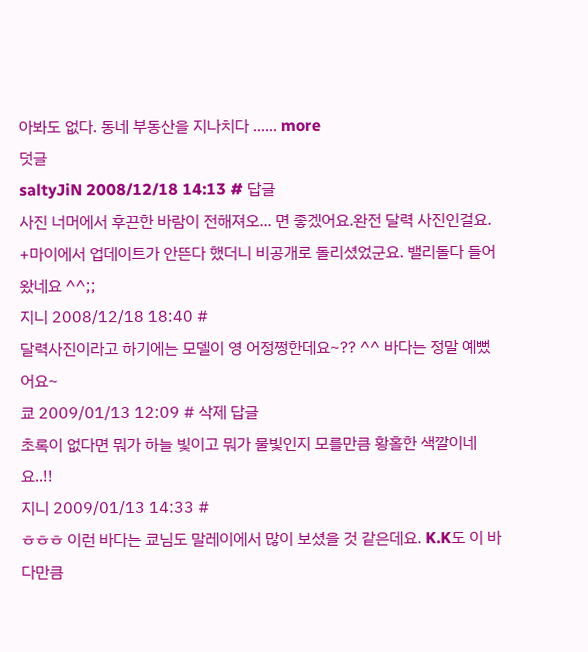아봐도 없다. 동네 부동산을 지나치다 ...... more
덧글
saltyJiN 2008/12/18 14:13 # 답글
사진 너머에서 후끈한 바람이 전해져오... 면 좋겠어요.완전 달력 사진인걸요.
+마이에서 업데이트가 안뜬다 했더니 비공개로 돌리셨었군요. 밸리돌다 들어왔네요 ^^;;
지니 2008/12/18 18:40 #
달력사진이라고 하기에는 모델이 영 어정쩡한데요~?? ^^ 바다는 정말 예뻤어요~
쿄 2009/01/13 12:09 # 삭제 답글
초록이 없다면 뭐가 하늘 빛이고 뭐가 물빛인지 모를만큼 황홀한 색깔이네요..!!
지니 2009/01/13 14:33 #
ㅎㅎㅎ 이런 바다는 쿄님도 말레이에서 많이 보셨을 것 같은데요. K.K도 이 바다만큼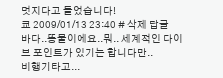멋지다고 들었습니다!
쿄 2009/01/13 23:40 # 삭제 답글
바다..똥물이에요..뭐.. 세계적인 다이브 포인트가 있기는 합니다만..
비행기타고...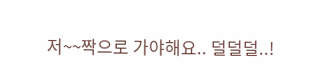저~~짝으로 가야해요.. 덜덜덜..!